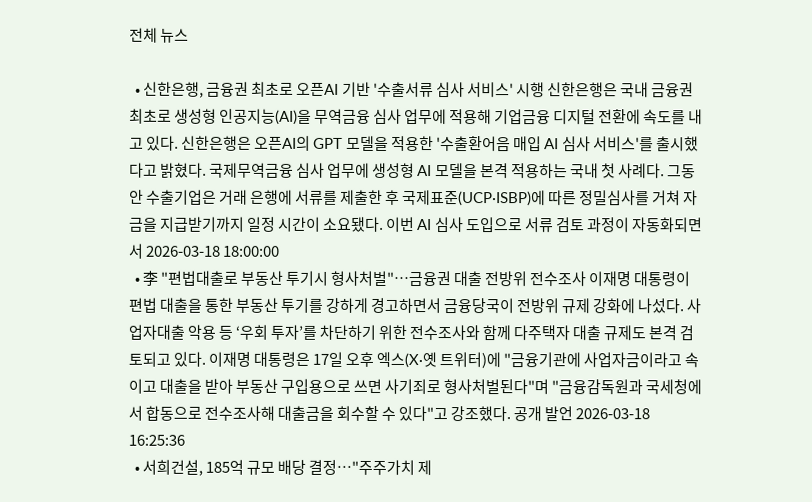전체 뉴스

  • 신한은행, 금융권 최초로 오픈AI 기반 '수출서류 심사 서비스' 시행 신한은행은 국내 금융권 최초로 생성형 인공지능(AI)을 무역금융 심사 업무에 적용해 기업금융 디지털 전환에 속도를 내고 있다. 신한은행은 오픈AI의 GPT 모델을 적용한 '수출환어음 매입 AI 심사 서비스'를 출시했다고 밝혔다. 국제무역금융 심사 업무에 생성형 AI 모델을 본격 적용하는 국내 첫 사례다. 그동안 수출기업은 거래 은행에 서류를 제출한 후 국제표준(UCP·ISBP)에 따른 정밀심사를 거쳐 자금을 지급받기까지 일정 시간이 소요됐다. 이번 AI 심사 도입으로 서류 검토 과정이 자동화되면서 2026-03-18 18:00:00
  • 李 "편법대출로 부동산 투기시 형사처벌"…금융권 대출 전방위 전수조사 이재명 대통령이 편법 대출을 통한 부동산 투기를 강하게 경고하면서 금융당국이 전방위 규제 강화에 나섰다. 사업자대출 악용 등 ‘우회 투자’를 차단하기 위한 전수조사와 함께 다주택자 대출 규제도 본격 검토되고 있다. 이재명 대통령은 17일 오후 엑스(X·옛 트위터)에 "금융기관에 사업자금이라고 속이고 대출을 받아 부동산 구입용으로 쓰면 사기죄로 형사처벌된다"며 "금융감독원과 국세청에서 합동으로 전수조사해 대출금을 회수할 수 있다"고 강조했다. 공개 발언 2026-03-18 16:25:36
  • 서희건설, 185억 규모 배당 결정…"주주가치 제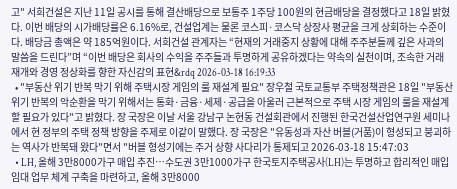고" 서희건설은 지난 11일 공시를 통해 결산배당으로 보통주 1주당 100원의 현금배당을 결정했다고 18일 밝혔다. 이번 배당의 시가배당률은 6.16%로, 건설업계는 물론 코스피·코스닥 상장사 평균을 크게 상회하는 수준이다. 배당금 총액은 약 185억원이다. 서희건설 관계자는 “현재의 거래중지 상황에 대해 주주분들께 깊은 사과의 말씀을 드린다”며 “이번 배당은 회사의 수익을 주주들과 투명하게 공유하겠다는 약속의 실천이며, 조속한 거래 재개와 경영 정상화를 향한 자신감의 표현&rdq 2026-03-18 16:19:33
  • "부동산 위기 반복 막기 위해 주택시장 게임의 룰 재설계 필요" 장우철 국토교통부 주택정책관은 18일 "부동산 위기 반복의 악순환을 막기 위해서는 통화·금융·세제·공급을 아울러 근본적으로 주택 시장 게임의 룰을 재설계할 필요가 있다"고 밝혔다. 장 국장은 이날 서울 강남구 논현동 건설회관에서 진행된 한국건설산업연구원 세미나에서 현 정부의 주택 정책 방향을 주제로 이같이 말했다. 장 국장은 "유동성과 자산 버블(거품)이 형성되고 붕괴하는 역사가 반복돼 왔다"면서 "버블 형성기에는 주거 상향 사다리가 통제되고 2026-03-18 15:47:03
  • LH, 올해 3만8000가구 매입 추진…수도권 3만1000가구 한국토지주택공사(LH)는 투명하고 합리적인 매입임대 업무 체계 구축을 마련하고, 올해 3만8000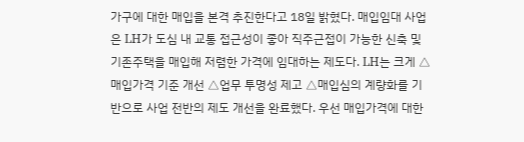가구에 대한 매입을 본격 추진한다고 18일 밝혔다. 매입임대 사업은 LH가 도심 내 교통 접근성이 좋아 직주근접이 가능한 신축 및 기존주택을 매입해 저렴한 가격에 임대하는 제도다. LH는 크게 △매입가격 기준 개선 △업무 투명성 제고 △매입심의 계량화를 기반으로 사업 전반의 제도 개선을 완료했다. 우선 매입가격에 대한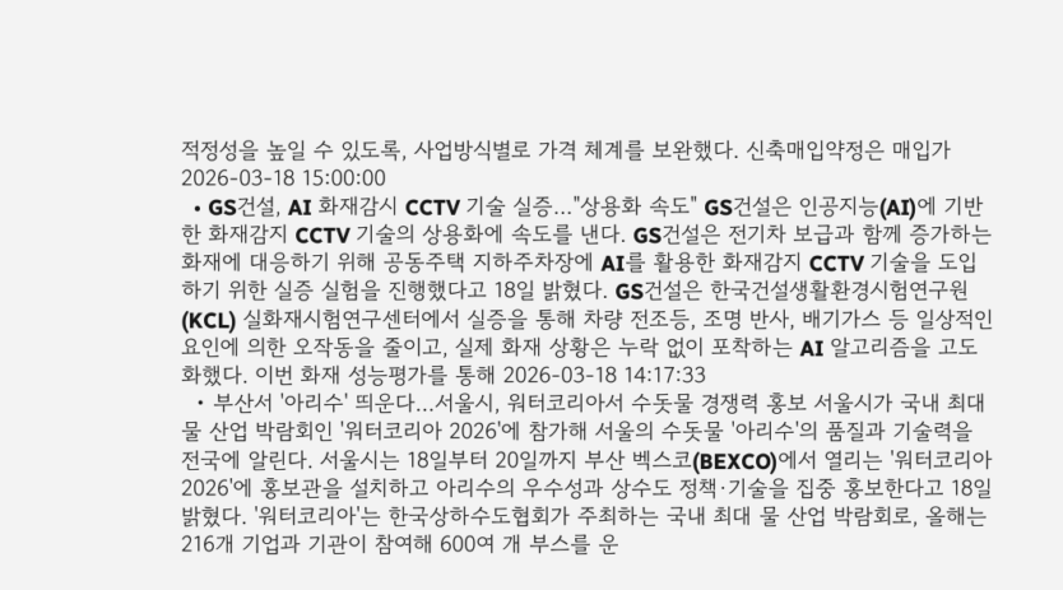적정성을 높일 수 있도록, 사업방식별로 가격 체계를 보완했다. 신축매입약정은 매입가 2026-03-18 15:00:00
  • GS건설, AI 화재감시 CCTV 기술 실증…"상용화 속도" GS건설은 인공지능(AI)에 기반한 화재감지 CCTV 기술의 상용화에 속도를 낸다. GS건설은 전기차 보급과 함께 증가하는 화재에 대응하기 위해 공동주택 지하주차장에 AI를 활용한 화재감지 CCTV 기술을 도입하기 위한 실증 실험을 진행했다고 18일 밝혔다. GS건설은 한국건설생활환경시험연구원(KCL) 실화재시험연구센터에서 실증을 통해 차량 전조등, 조명 반사, 배기가스 등 일상적인 요인에 의한 오작동을 줄이고, 실제 화재 상황은 누락 없이 포착하는 AI 알고리즘을 고도화했다. 이번 화재 성능평가를 통해 2026-03-18 14:17:33
  • 부산서 '아리수' 띄운다…서울시, 워터코리아서 수돗물 경쟁력 홍보 서울시가 국내 최대 물 산업 박람회인 '워터코리아 2026'에 참가해 서울의 수돗물 '아리수'의 품질과 기술력을 전국에 알린다. 서울시는 18일부터 20일까지 부산 벡스코(BEXCO)에서 열리는 '워터코리아 2026'에 홍보관을 설치하고 아리수의 우수성과 상수도 정책·기술을 집중 홍보한다고 18일 밝혔다. '워터코리아'는 한국상하수도협회가 주최하는 국내 최대 물 산업 박람회로, 올해는 216개 기업과 기관이 참여해 600여 개 부스를 운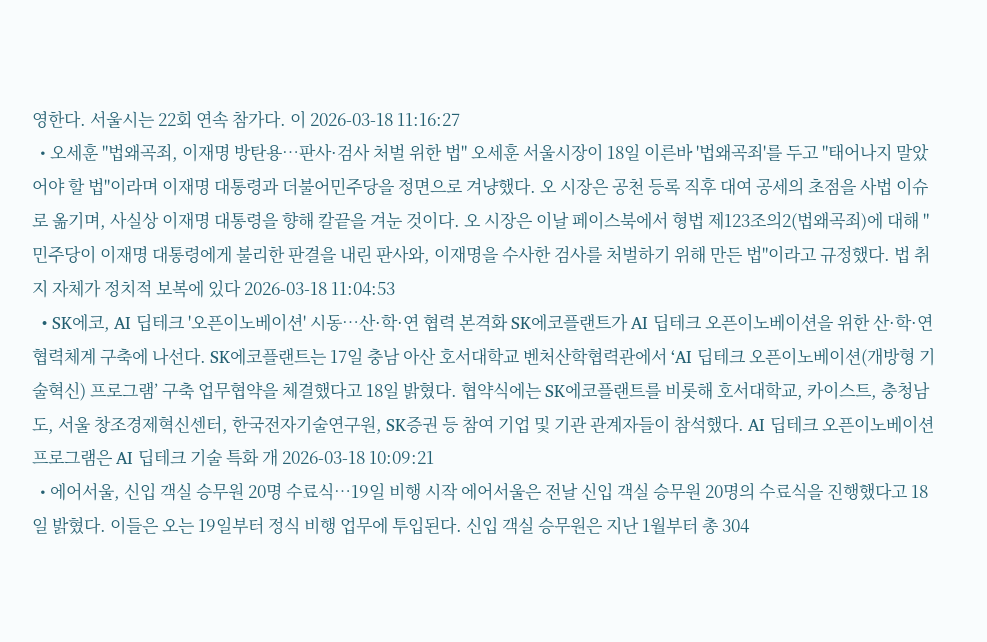영한다. 서울시는 22회 연속 참가다. 이 2026-03-18 11:16:27
  • 오세훈 "법왜곡죄, 이재명 방탄용…판사·검사 처벌 위한 법" 오세훈 서울시장이 18일 이른바 '법왜곡죄'를 두고 "태어나지 말았어야 할 법"이라며 이재명 대통령과 더불어민주당을 정면으로 겨냥했다. 오 시장은 공천 등록 직후 대여 공세의 초점을 사법 이슈로 옮기며, 사실상 이재명 대통령을 향해 칼끝을 겨눈 것이다. 오 시장은 이날 페이스북에서 형법 제123조의2(법왜곡죄)에 대해 "민주당이 이재명 대통령에게 불리한 판결을 내린 판사와, 이재명을 수사한 검사를 처벌하기 위해 만든 법"이라고 규정했다. 법 취지 자체가 정치적 보복에 있다 2026-03-18 11:04:53
  • SK에코, AI 딥테크 '오픈이노베이션' 시동…산·학·연 협력 본격화 SK에코플랜트가 AI 딥테크 오픈이노베이션을 위한 산·학·연 협력체계 구축에 나선다. SK에코플랜트는 17일 충남 아산 호서대학교 벤처산학협력관에서 ‘AI 딥테크 오픈이노베이션(개방형 기술혁신) 프로그램’ 구축 업무협약을 체결했다고 18일 밝혔다. 협약식에는 SK에코플랜트를 비롯해 호서대학교, 카이스트, 충청남도, 서울 창조경제혁신센터, 한국전자기술연구원, SK증권 등 참여 기업 및 기관 관계자들이 참석했다. AI 딥테크 오픈이노베이션 프로그램은 AI 딥테크 기술 특화 개 2026-03-18 10:09:21
  • 에어서울, 신입 객실 승무원 20명 수료식…19일 비행 시작 에어서울은 전날 신입 객실 승무원 20명의 수료식을 진행했다고 18일 밝혔다. 이들은 오는 19일부터 정식 비행 업무에 투입된다. 신입 객실 승무원은 지난 1월부터 총 304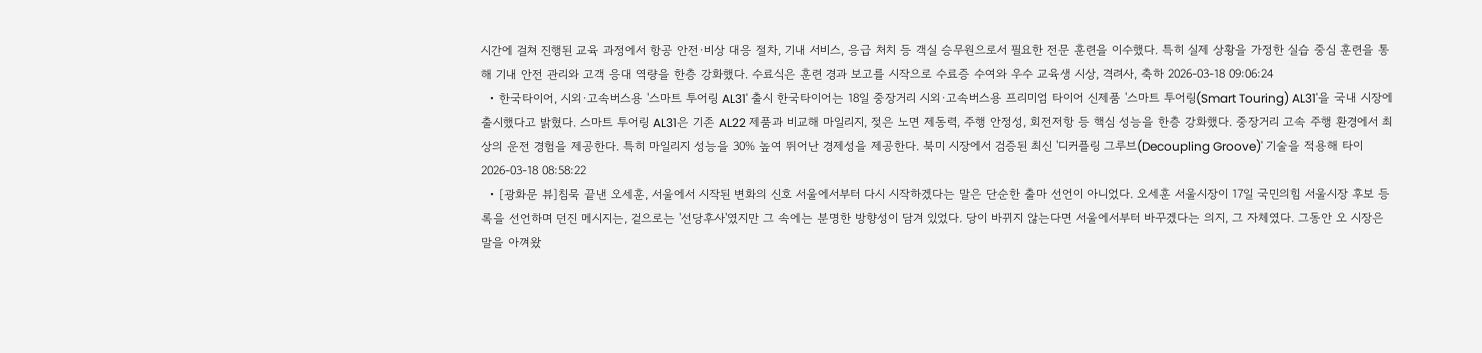시간에 걸쳐 진행된 교육 과정에서 항공 안전·비상 대응 절차, 기내 서비스, 응급 처치 등 객실 승무원으로서 필요한 전문 훈련을 이수했다. 특히 실제 상황을 가정한 실습 중심 훈련을 통해 기내 안전 관리와 고객 응대 역량을 한층 강화했다. 수료식은 훈련 경과 보고를 시작으로 수료증 수여와 우수 교육생 시상, 격려사, 축하 2026-03-18 09:06:24
  • 한국타이어, 시외·고속버스용 '스마트 투어링 AL31' 출시 한국타이어는 18일 중장거리 시외·고속버스용 프리미엄 타이어 신제품 '스마트 투어링(Smart Touring) AL31'을 국내 시장에 출시했다고 밝혔다. 스마트 투어링 AL31은 기존 AL22 제품과 비교해 마일리지, 젖은 노면 제동력, 주행 안정성, 회전저항 등 핵심 성능을 한층 강화했다. 중장거리 고속 주행 환경에서 최상의 운전 경험을 제공한다. 특히 마일리지 성능을 30% 높여 뛰어난 경제성을 제공한다. 북미 시장에서 검증된 최신 '디커플링 그루브(Decoupling Groove)' 기술을 적용해 타이 2026-03-18 08:58:22
  • [광화문 뷰]침묵 끝낸 오세훈, 서울에서 시작된 변화의 신호 서울에서부터 다시 시작하겠다는 말은 단순한 출마 선언이 아니었다. 오세훈 서울시장이 17일 국민의힘 서울시장 후보 등록을 선언하며 던진 메시지는, 겉으로는 '선당후사'였지만 그 속에는 분명한 방향성이 담겨 있었다. 당이 바뀌지 않는다면 서울에서부터 바꾸겠다는 의지, 그 자체였다. 그동안 오 시장은 말을 아껴왔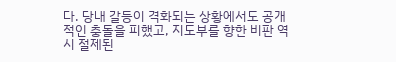다. 당내 갈등이 격화되는 상황에서도 공개적인 충돌을 피했고, 지도부를 향한 비판 역시 절제된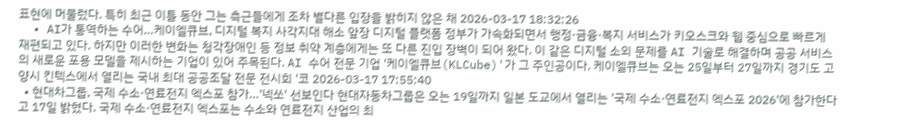표현에 머물렀다. 특히 최근 이틀 동안 그는 측근들에게 조차 별다른 입장을 밝히지 않은 채 2026-03-17 18:32:26
  • AI가 통역하는 수어…케이엘큐브, 디지털 복지 사각지대 해소 앞장 디지털 플랫폼 정부가 가속화되면서 행정·금융·복지 서비스가 키오스크와 웹 중심으로 빠르게 재편되고 있다. 하지만 이러한 변화는 청각장애인 등 정보 취약 계층에게는 또 다른 진입 장벽이 되어 왔다. 이 같은 디지털 소외 문제를 AI 기술로 해결하며 공공 서비스의 새로운 포용 모델을 제시하는 기업이 있어 주목된다. AI 수어 전문 기업 '케이엘큐브(KLCube)'가 그 주인공이다. 케이엘큐브는 오는 25일부터 27일까지 경기도 고양시 킨텍스에서 열리는 국내 최대 공공조달 전문 전시회 '코 2026-03-17 17:55:40
  • 현대차그룹, 국제 수소·연료전지 엑스포 참가…'넥쏘' 선보인다 현대자동차그룹은 오는 19일까지 일본 도교에서 열리는 '국제 수소·연료전지 엑스포 2026'에 참가한다고 17일 밝혔다. 국제 수소·연료전지 엑스포는 수소와 연료전지 산업의 최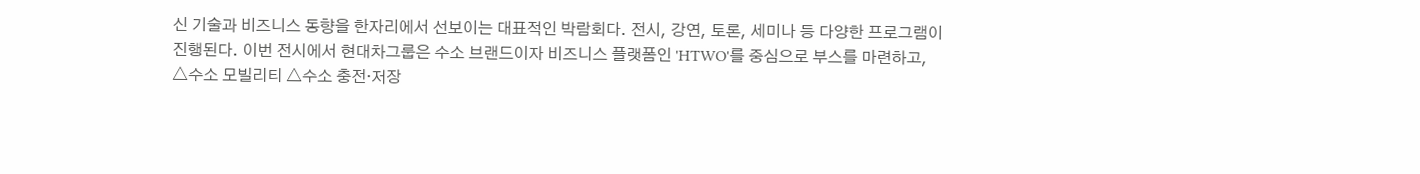신 기술과 비즈니스 동향을 한자리에서 선보이는 대표적인 박람회다. 전시, 강연, 토론, 세미나 등 다양한 프로그램이 진행된다. 이번 전시에서 현대차그룹은 수소 브랜드이자 비즈니스 플랫폼인 'HTWO'를 중심으로 부스를 마련하고, △수소 모빌리티 △수소 충전·저장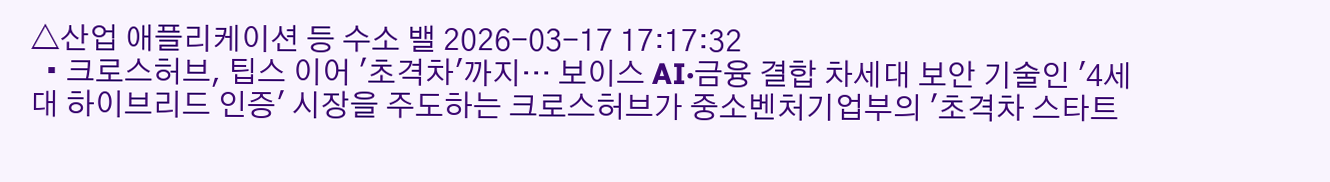△산업 애플리케이션 등 수소 밸 2026-03-17 17:17:32
  • 크로스허브, 팁스 이어 '초격차'까지… 보이스 AI·금융 결합 차세대 보안 기술인 '4세대 하이브리드 인증' 시장을 주도하는 크로스허브가 중소벤처기업부의 '초격차 스타트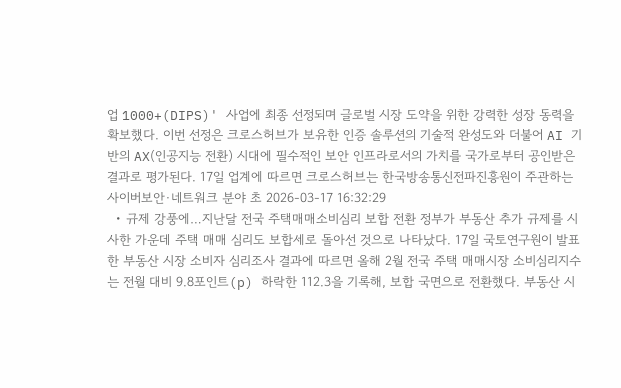업 1000+(DIPS)' 사업에 최종 선정되며 글로벌 시장 도약을 위한 강력한 성장 동력을 확보했다. 이번 선정은 크로스허브가 보유한 인증 솔루션의 기술적 완성도와 더불어 AI 기반의 AX(인공지능 전환) 시대에 필수적인 보안 인프라로서의 가치를 국가로부터 공인받은 결과로 평가된다. 17일 업계에 따르면 크로스허브는 한국방송통신전파진흥원이 주관하는 사이버보안·네트워크 분야 초 2026-03-17 16:32:29
  • 규제 강풍에…지난달 전국 주택매매소비심리 보합 전환 정부가 부동산 추가 규제를 시사한 가운데 주택 매매 심리도 보합세로 돌아선 것으로 나타났다. 17일 국토연구원이 발표한 부동산 시장 소비자 심리조사 결과에 따르면 올해 2월 전국 주택 매매시장 소비심리지수는 전월 대비 9.8포인트(p) 하락한 112.3을 기록해, 보합 국면으로 전환했다. 부동산 시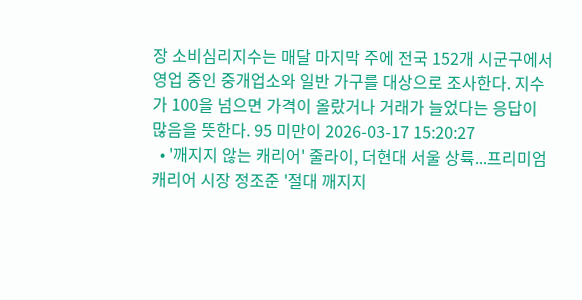장 소비심리지수는 매달 마지막 주에 전국 152개 시군구에서 영업 중인 중개업소와 일반 가구를 대상으로 조사한다. 지수가 100을 넘으면 가격이 올랐거나 거래가 늘었다는 응답이 많음을 뜻한다. 95 미만이 2026-03-17 15:20:27
  • '깨지지 않는 캐리어' 줄라이, 더현대 서울 상륙...프리미엄 캐리어 시장 정조준 '절대 깨지지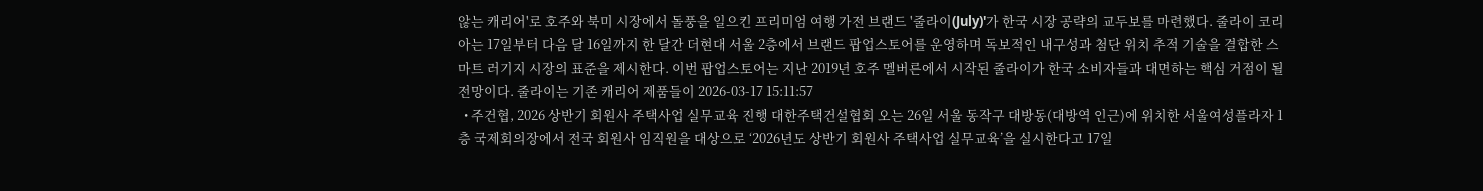않는 캐리어'로 호주와 북미 시장에서 돌풍을 일으킨 프리미엄 여행 가전 브랜드 '줄라이(July)'가 한국 시장 공략의 교두보를 마련했다. 줄라이 코리아는 17일부터 다음 달 16일까지 한 달간 더현대 서울 2층에서 브랜드 팝업스토어를 운영하며 독보적인 내구성과 첨단 위치 추적 기술을 결합한 스마트 러기지 시장의 표준을 제시한다. 이번 팝업스토어는 지난 2019년 호주 멜버른에서 시작된 줄라이가 한국 소비자들과 대면하는 핵심 거점이 될 전망이다. 줄라이는 기존 캐리어 제품들이 2026-03-17 15:11:57
  • 주건협, 2026 상반기 회원사 주택사업 실무교육 진행 대한주택건설협회 오는 26일 서울 동작구 대방동(대방역 인근)에 위치한 서울여성플라자 1층 국제회의장에서 전국 회원사 임직원을 대상으로 ‘2026년도 상반기 회원사 주택사업 실무교육’을 실시한다고 17일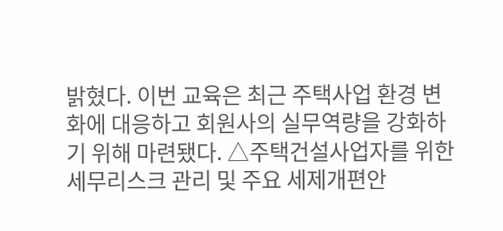밝혔다. 이번 교육은 최근 주택사업 환경 변화에 대응하고 회원사의 실무역량을 강화하기 위해 마련됐다. △주택건설사업자를 위한 세무리스크 관리 및 주요 세제개편안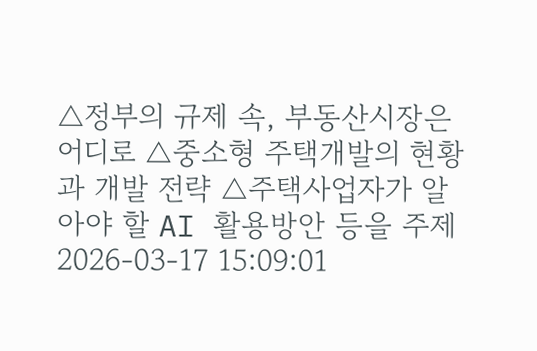△정부의 규제 속, 부동산시장은 어디로 △중소형 주택개발의 현황과 개발 전략 △주택사업자가 알아야 할 AI 활용방안 등을 주제 2026-03-17 15:09:01